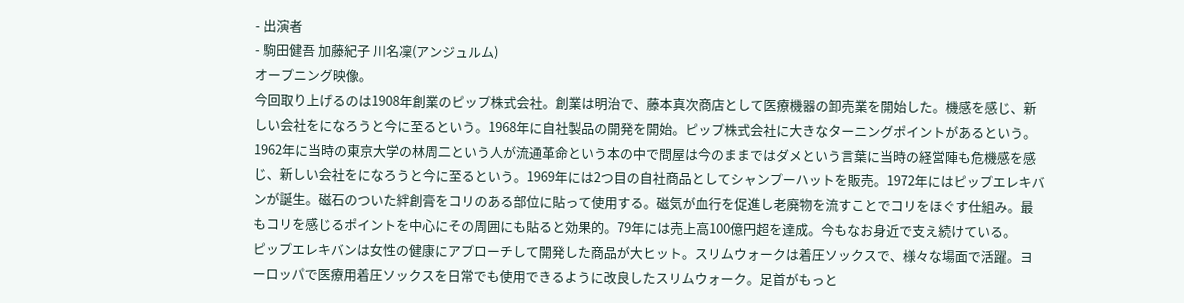- 出演者
- 駒田健吾 加藤紀子 川名凜(アンジュルム)
オープニング映像。
今回取り上げるのは1908年創業のピップ株式会社。創業は明治で、藤本真次商店として医療機器の卸売業を開始した。機感を感じ、新しい会社をになろうと今に至るという。1968年に自社製品の開発を開始。ピップ株式会社に大きなターニングポイントがあるという。1962年に当時の東京大学の林周二という人が流通革命という本の中で問屋は今のままではダメという言葉に当時の経営陣も危機感を感じ、新しい会社をになろうと今に至るという。1969年には2つ目の自社商品としてシャンプーハットを販売。1972年にはピップエレキバンが誕生。磁石のついた絆創膏をコリのある部位に貼って使用する。磁気が血行を促進し老廃物を流すことでコリをほぐす仕組み。最もコリを感じるポイントを中心にその周囲にも貼ると効果的。79年には売上高100億円超を達成。今もなお身近で支え続けている。
ピップエレキバンは女性の健康にアプローチして開発した商品が大ヒット。スリムウォークは着圧ソックスで、様々な場面で活躍。ヨーロッパで医療用着圧ソックスを日常でも使用できるように改良したスリムウォーク。足首がもっと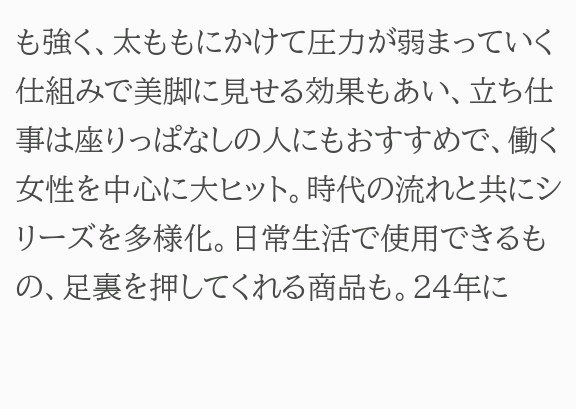も強く、太ももにかけて圧力が弱まっていく仕組みで美脚に見せる効果もあい、立ち仕事は座りっぱなしの人にもおすすめで、働く女性を中心に大ヒット。時代の流れと共にシリーズを多様化。日常生活で使用できるもの、足裏を押してくれる商品も。24年に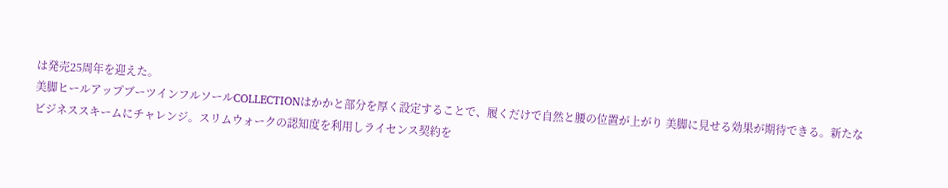は発売25周年を迎えた。
美脚ヒールアップブーツインフルソールCOLLECTIONはかかと部分を厚く設定することで、履くだけで自然と腰の位置が上がり 美脚に見せる効果が期待できる。新たなビジネススキームにチャレンジ。スリムウォークの認知度を利用しライセンス契約を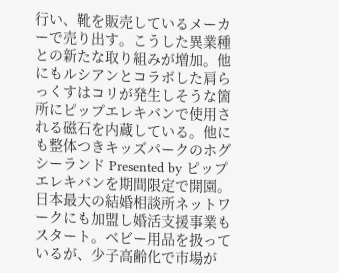行い、靴を販売しているメーカーで売り出す。こうした異業種との新たな取り組みが増加。他にもルシアンとコラボした肩らっくすはコリが発生しそうな箇所にピップエレキバンで使用される磁石を内蔵している。他にも整体つきキッズパークのホグシーランド Presented by ピップエレキバンを期間限定で開園。日本最大の結婚相談所ネットワークにも加盟し婚活支援事業もスタート。ベビー用品を扱っているが、少子高齢化で市場が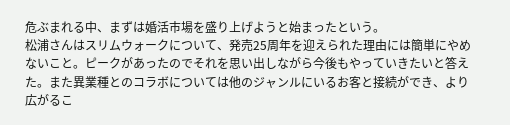危ぶまれる中、まずは婚活市場を盛り上げようと始まったという。
松浦さんはスリムウォークについて、発売25周年を迎えられた理由には簡単にやめないこと。ピークがあったのでそれを思い出しながら今後もやっていきたいと答えた。また異業種とのコラボについては他のジャンルにいるお客と接続ができ、より広がるこ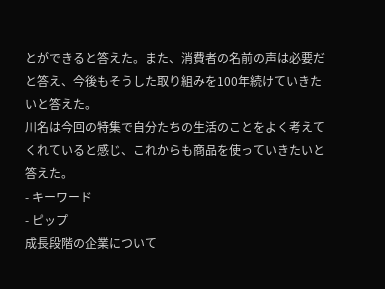とができると答えた。また、消費者の名前の声は必要だと答え、今後もそうした取り組みを100年続けていきたいと答えた。
川名は今回の特集で自分たちの生活のことをよく考えてくれていると感じ、これからも商品を使っていきたいと答えた。
- キーワード
- ピップ
成長段階の企業について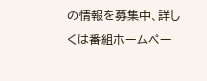の情報を募集中、詳しくは番組ホームペー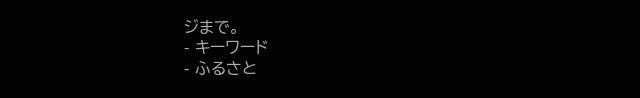ジまで。
- キーワード
- ふるさと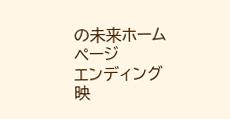の未来ホームページ
エンディング映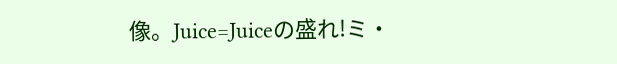像。Juice=Juiceの盛れ!ミ・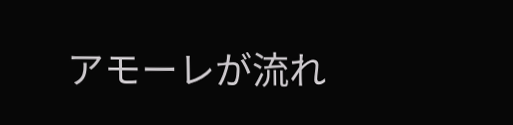アモーレが流れ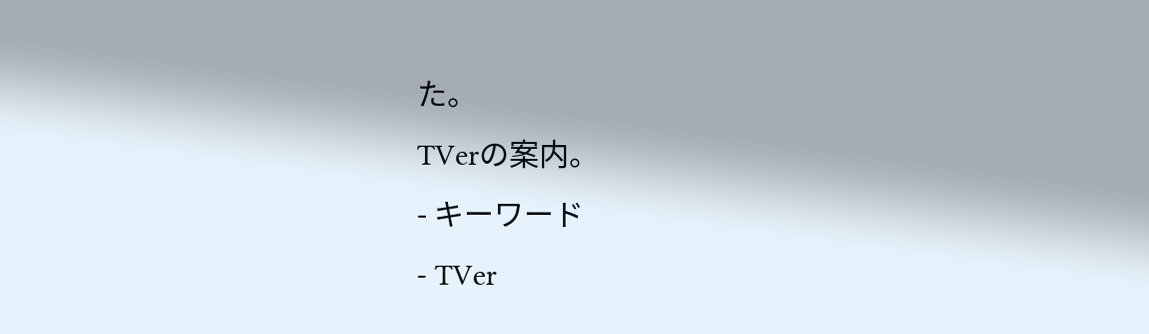た。
TVerの案内。
- キーワード
- TVer